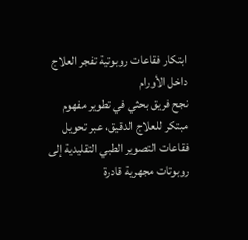ابتكار فقاعات روبوتية تفجر العلاج داخل الأورام
نجح فريق بحثي في تطوير مفهوم مبتكر للعلاج الدقيق، عبر تحويل فقاعات التصوير الطبي التقليدية إلى روبوتات مجهرية قادرة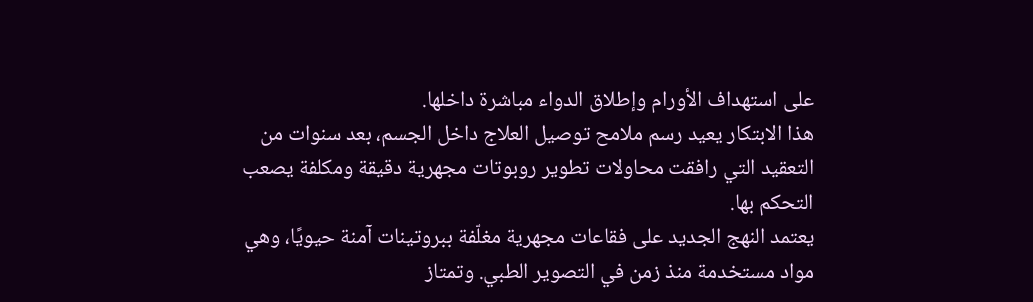على استهداف الأورام وإطلاق الدواء مباشرة داخلها.
هذا الابتكار يعيد رسم ملامح توصيل العلاج داخل الجسم، بعد سنوات من التعقيد التي رافقت محاولات تطوير روبوتات مجهرية دقيقة ومكلفة يصعب التحكم بها.
يعتمد النهج الجديد على فقاعات مجهرية مغلّفة ببروتينات آمنة حيويًا، وهي مواد مستخدمة منذ زمن في التصوير الطبي. وتمتاز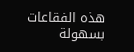هذه الفقاعات بسهولة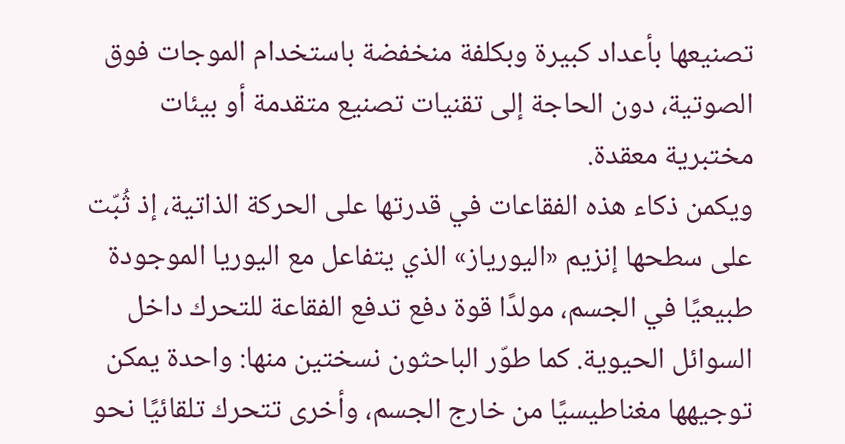تصنيعها بأعداد كبيرة وبكلفة منخفضة باستخدام الموجات فوق الصوتية، دون الحاجة إلى تقنيات تصنيع متقدمة أو بيئات مختبرية معقدة.
ويكمن ذكاء هذه الفقاعات في قدرتها على الحركة الذاتية، إذ ثُبّت على سطحها إنزيم «اليورياز» الذي يتفاعل مع اليوريا الموجودة طبيعيًا في الجسم، مولدًا قوة دفع تدفع الفقاعة للتحرك داخل السوائل الحيوية. كما طوّر الباحثون نسختين منها: واحدة يمكن توجيهها مغناطيسيًا من خارج الجسم، وأخرى تتحرك تلقائيًا نحو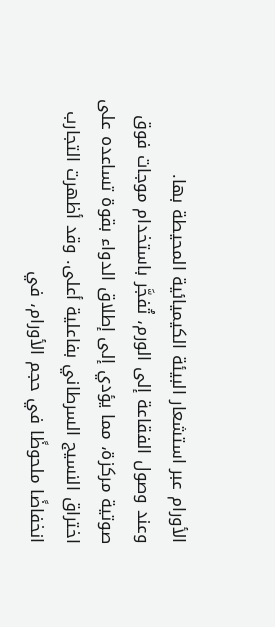الأورام عبر استشعار البيئة الكيميائية المحيطة بها.
وعند وصول الفقاعة إلى الورم، تُفجَّر باستخدام موجات فوق صوتية مركزة، مما يؤدي إلى إطلاق الدواء بقوة تساعده على اختراق النسيج السرطاني بفاعلية أعلى. وقد أظهرت التجارب انخفاضًا ملحوظًا في حجم الأورام، في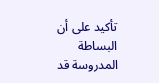تأكيد على أن البساطة المدروسة قد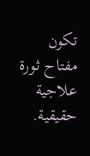تكون مفتاح ثورة علاجية حقيقية.